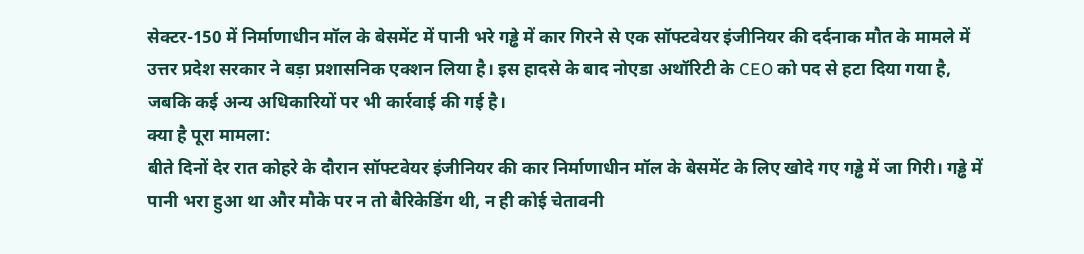सेक्टर-150 में निर्माणाधीन मॉल के बेसमेंट में पानी भरे गड्ढे में कार गिरने से एक सॉफ्टवेयर इंजीनियर की दर्दनाक मौत के मामले में उत्तर प्रदेश सरकार ने बड़ा प्रशासनिक एक्शन लिया है। इस हादसे के बाद नोएडा अथॉरिटी के CEO को पद से हटा दिया गया है, जबकि कई अन्य अधिकारियों पर भी कार्रवाई की गई है।
क्या है पूरा मामला:
बीते दिनों देर रात कोहरे के दौरान सॉफ्टवेयर इंजीनियर की कार निर्माणाधीन मॉल के बेसमेंट के लिए खोदे गए गड्ढे में जा गिरी। गड्ढे में पानी भरा हुआ था और मौके पर न तो बैरिकेडिंग थी, न ही कोई चेतावनी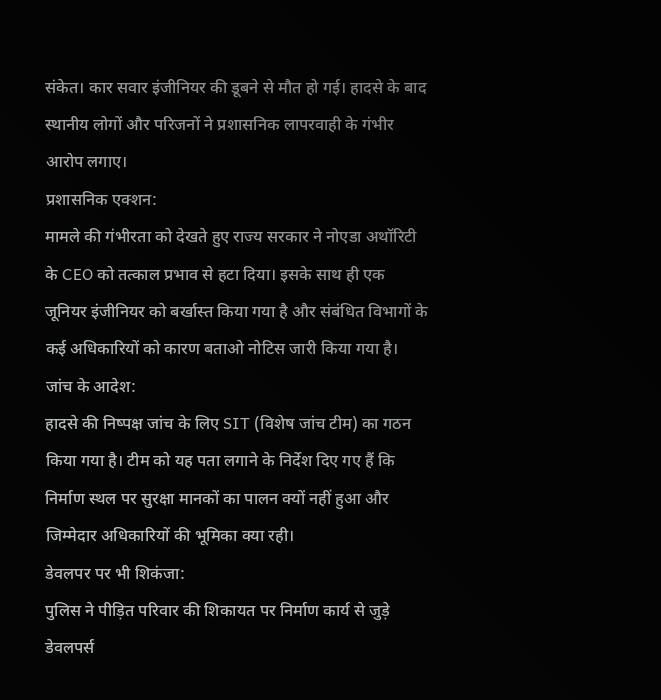संकेत। कार सवार इंजीनियर की डूबने से मौत हो गई। हादसे के बाद स्थानीय लोगों और परिजनों ने प्रशासनिक लापरवाही के गंभीर आरोप लगाए।
प्रशासनिक एक्शन:
मामले की गंभीरता को देखते हुए राज्य सरकार ने नोएडा अथॉरिटी के CEO को तत्काल प्रभाव से हटा दिया। इसके साथ ही एक जूनियर इंजीनियर को बर्खास्त किया गया है और संबंधित विभागों के कई अधिकारियों को कारण बताओ नोटिस जारी किया गया है।
जांच के आदेश:
हादसे की निष्पक्ष जांच के लिए SIT (विशेष जांच टीम) का गठन किया गया है। टीम को यह पता लगाने के निर्देश दिए गए हैं कि निर्माण स्थल पर सुरक्षा मानकों का पालन क्यों नहीं हुआ और जिम्मेदार अधिकारियों की भूमिका क्या रही।
डेवलपर पर भी शिकंजा:
पुलिस ने पीड़ित परिवार की शिकायत पर निर्माण कार्य से जुड़े डेवलपर्स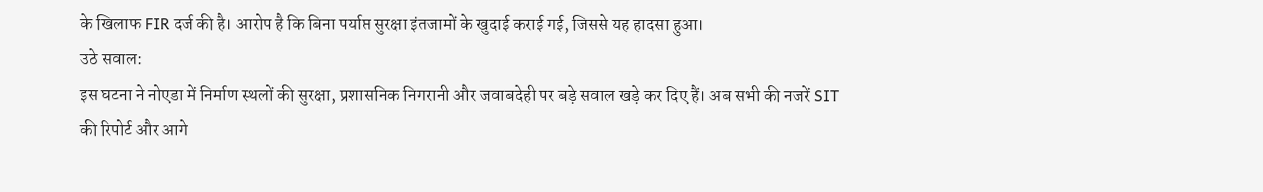के खिलाफ FIR दर्ज की है। आरोप है कि बिना पर्याप्त सुरक्षा इंतजामों के खुदाई कराई गई, जिससे यह हादसा हुआ।
उठे सवाल:
इस घटना ने नोएडा में निर्माण स्थलों की सुरक्षा, प्रशासनिक निगरानी और जवाबदेही पर बड़े सवाल खड़े कर दिए हैं। अब सभी की नजरें SIT की रिपोर्ट और आगे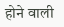होने वाली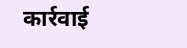कार्रवाई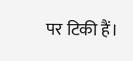पर टिकी हैं।